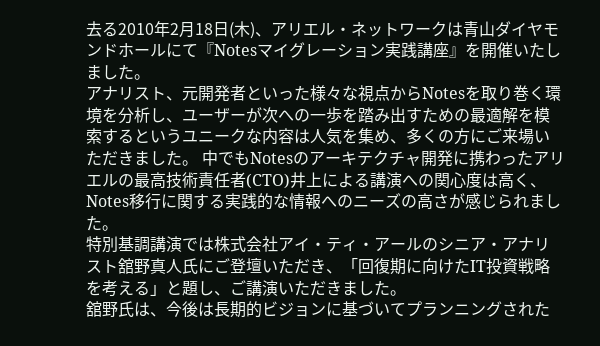去る2010年2月18日(木)、アリエル・ネットワークは青山ダイヤモンドホールにて『Notesマイグレーション実践講座』を開催いたしました。
アナリスト、元開発者といった様々な視点からNotesを取り巻く環境を分析し、ユーザーが次への一歩を踏み出すための最適解を模索するというユニークな内容は人気を集め、多くの方にご来場いただきました。 中でもNotesのアーキテクチャ開発に携わったアリエルの最高技術責任者(CTO)井上による講演への関心度は高く、Notes移行に関する実践的な情報へのニーズの高さが感じられました。
特別基調講演では株式会社アイ・ティ・アールのシニア・アナリスト舘野真人氏にご登壇いただき、「回復期に向けたIT投資戦略を考える」と題し、ご講演いただきました。
舘野氏は、今後は長期的ビジョンに基づいてプランニングされた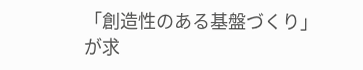「創造性のある基盤づくり」が求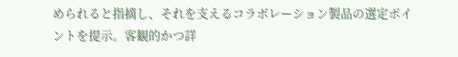められると指摘し、それを支えるコラボレーション製品の選定ポイントを提示。客観的かつ詳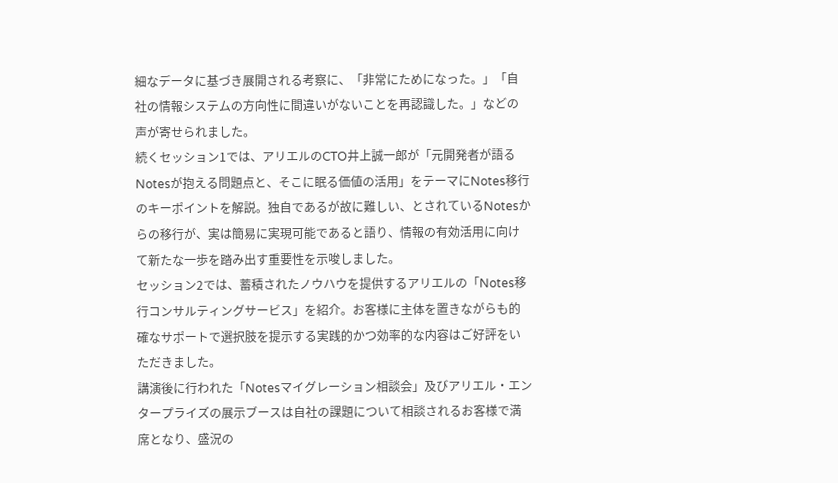細なデータに基づき展開される考察に、「非常にためになった。」「自社の情報システムの方向性に間違いがないことを再認識した。」などの声が寄せられました。
続くセッション1では、アリエルのCTO井上誠一郎が「元開発者が語る Notesが抱える問題点と、そこに眠る価値の活用」をテーマにNotes移行のキーポイントを解説。独自であるが故に難しい、とされているNotesからの移行が、実は簡易に実現可能であると語り、情報の有効活用に向けて新たな一歩を踏み出す重要性を示唆しました。
セッション2では、蓄積されたノウハウを提供するアリエルの「Notes移行コンサルティングサービス」を紹介。お客様に主体を置きながらも的確なサポートで選択肢を提示する実践的かつ効率的な内容はご好評をいただきました。
講演後に行われた「Notesマイグレーション相談会」及びアリエル・エンタープライズの展示ブースは自社の課題について相談されるお客様で満席となり、盛況の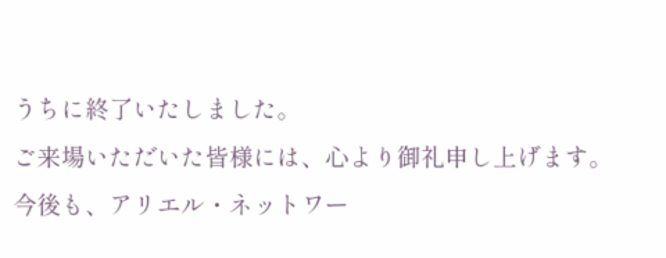うちに終了いたしました。
ご来場いただいた皆様には、心より御礼申し上げます。
今後も、アリエル・ネットワー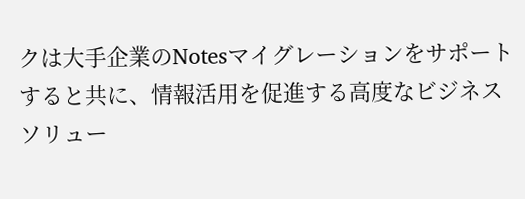クは大手企業のNotesマイグレーションをサポートすると共に、情報活用を促進する高度なビジネスソリュー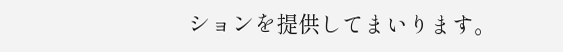ションを提供してまいります。